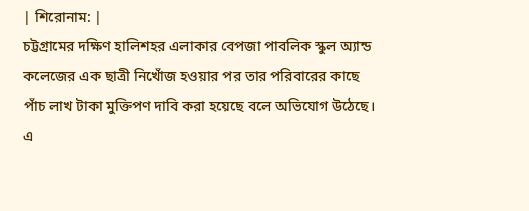| শিরোনাম: |
চট্টগ্রামের দক্ষিণ হালিশহর এলাকার বেপজা পাবলিক স্কুল অ্যান্ড কলেজের এক ছাত্রী নিখোঁজ হওয়ার পর তার পরিবারের কাছে পাঁচ লাখ টাকা মুক্তিপণ দাবি করা হয়েছে বলে অভিযোগ উঠেছে। এ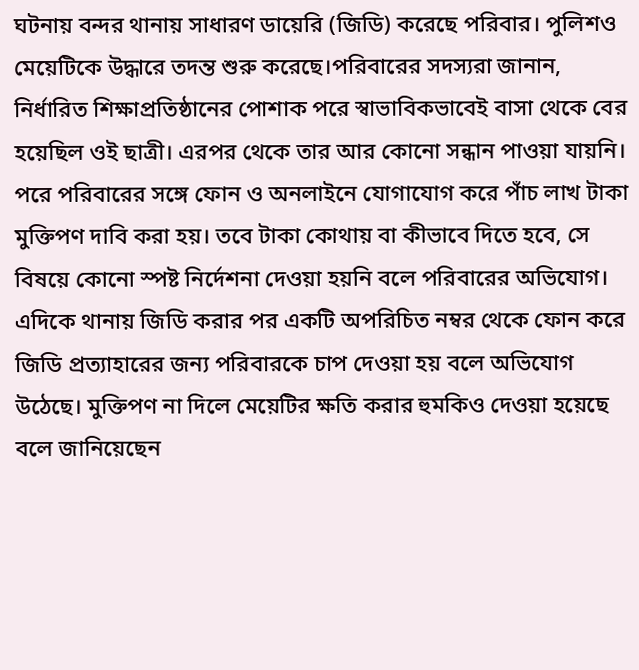ঘটনায় বন্দর থানায় সাধারণ ডায়েরি (জিডি) করেছে পরিবার। পুলিশও মেয়েটিকে উদ্ধারে তদন্ত শুরু করেছে।পরিবারের সদস্যরা জানান, নির্ধারিত শিক্ষাপ্রতিষ্ঠানের পোশাক পরে স্বাভাবিকভাবেই বাসা থেকে বের হয়েছিল ওই ছাত্রী। এরপর থেকে তার আর কোনো সন্ধান পাওয়া যায়নি। পরে পরিবারের সঙ্গে ফোন ও অনলাইনে যোগাযোগ করে পাঁচ লাখ টাকা মুক্তিপণ দাবি করা হয়। তবে টাকা কোথায় বা কীভাবে দিতে হবে, সে বিষয়ে কোনো স্পষ্ট নির্দেশনা দেওয়া হয়নি বলে পরিবারের অভিযোগ।
এদিকে থানায় জিডি করার পর একটি অপরিচিত নম্বর থেকে ফোন করে জিডি প্রত্যাহারের জন্য পরিবারকে চাপ দেওয়া হয় বলে অভিযোগ উঠেছে। মুক্তিপণ না দিলে মেয়েটির ক্ষতি করার হুমকিও দেওয়া হয়েছে বলে জানিয়েছেন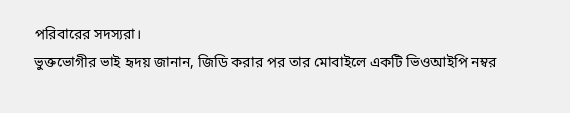পরিবারের সদস্যরা।
ভুক্তভোগীর ভাই হৃদয় জানান, জিডি করার পর তার মোবাইলে একটি ভিওআইপি নম্বর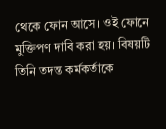থেকে ফোন আসে। ওই ফোনে মুক্তিপণ দাবি করা হয়। বিষয়টি তিনি তদন্ত কর্মকর্তাকে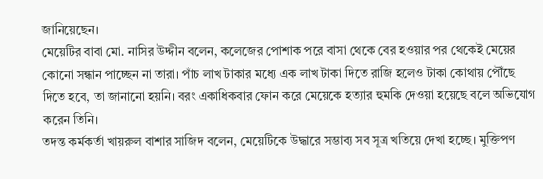জানিয়েছেন।
মেয়েটির বাবা মো. নাসির উদ্দীন বলেন, কলেজের পোশাক পরে বাসা থেকে বের হওয়ার পর থেকেই মেয়ের কোনো সন্ধান পাচ্ছেন না তারা। পাঁচ লাখ টাকার মধ্যে এক লাখ টাকা দিতে রাজি হলেও টাকা কোথায় পৌঁছে দিতে হবে, তা জানানো হয়নি। বরং একাধিকবার ফোন করে মেয়েকে হত্যার হুমকি দেওয়া হয়েছে বলে অভিযোগ করেন তিনি।
তদন্ত কর্মকর্তা খায়রুল বাশার সাজিদ বলেন, মেয়েটিকে উদ্ধারে সম্ভাব্য সব সূত্র খতিয়ে দেখা হচ্ছে। মুক্তিপণ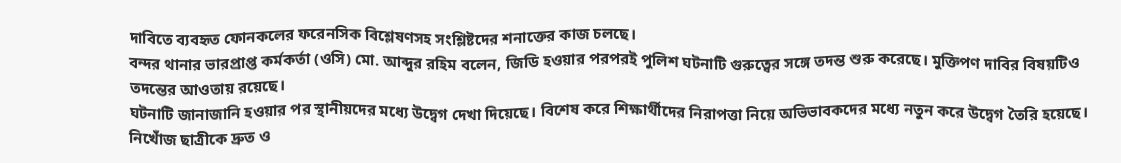দাবিতে ব্যবহৃত ফোনকলের ফরেনসিক বিশ্লেষণসহ সংশ্লিষ্টদের শনাক্তের কাজ চলছে।
বন্দর থানার ভারপ্রাপ্ত কর্মকর্তা (ওসি) মো. আব্দুর রহিম বলেন, জিডি হওয়ার পরপরই পুলিশ ঘটনাটি গুরুত্বের সঙ্গে তদন্ত শুরু করেছে। মুক্তিপণ দাবির বিষয়টিও তদন্তের আওতায় রয়েছে।
ঘটনাটি জানাজানি হওয়ার পর স্থানীয়দের মধ্যে উদ্বেগ দেখা দিয়েছে। বিশেষ করে শিক্ষার্থীদের নিরাপত্তা নিয়ে অভিভাবকদের মধ্যে নতুন করে উদ্বেগ তৈরি হয়েছে। নিখোঁজ ছাত্রীকে দ্রুত ও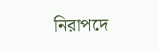নিরাপদে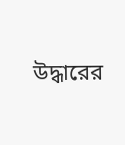উদ্ধারের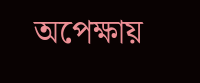অপেক্ষায়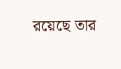রয়েছে তার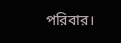পরিবার।